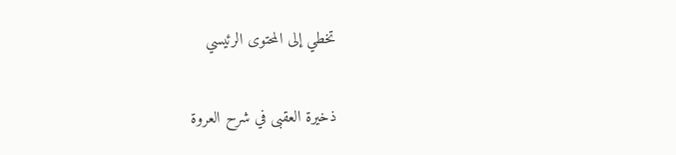تخطي إلى المحتوى الرئيسي

ذخيرة العقبى في شرح العروة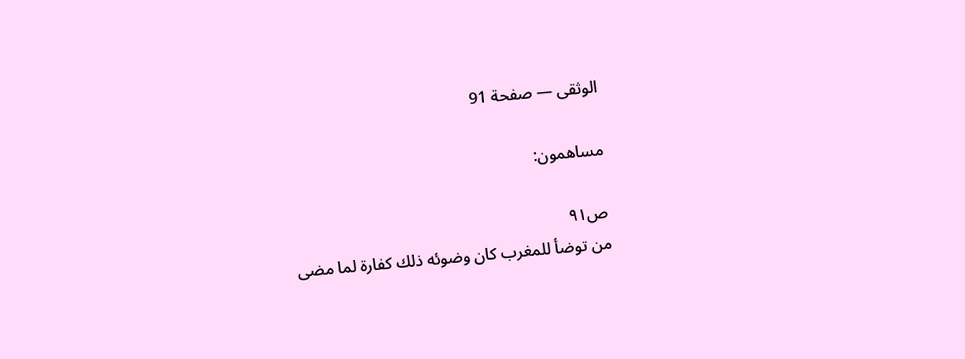الوثقى — صفحة 91

مساهمون:

ص٩١
من توضأ للمغرب كان وضوئه ذلك كفارة لما مضى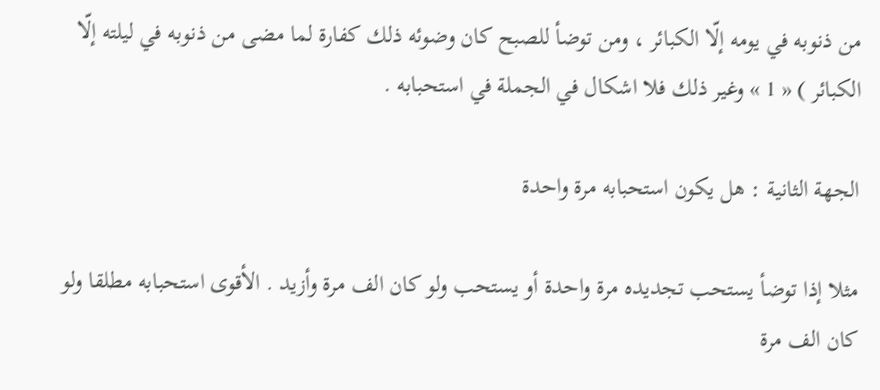من ذنوبه في يومه إلّا الكبائر ، ومن توضأ للصبح كان وضوئه ذلك كفارة لما مضى من ذنوبه في ليلته إلّا الكبائر ) « 1 » وغير ذلك فلا اشكال في الجملة في استحبابه .

الجهة الثانية : هل يكون استحبابه مرة واحدة

مثلا إذا توضأ يستحب تجديده مرة واحدة أو يستحب ولو كان الف مرة وأزيد . الأقوى استحبابه مطلقا ولو كان الف مرة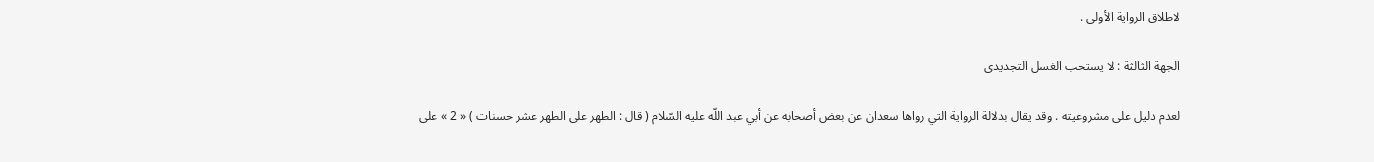لاطلاق الرواية الأولى .

الجهة الثالثة : لا يستحب الغسل التجديدى

لعدم دليل على مشروعيته . وقد يقال بدلالة الرواية التي رواها سعدان عن بعض أصحابه عن أبي عبد اللّه عليه السّلام ( قال : الطهر على الطهر عشر حسنات ) « 2 » على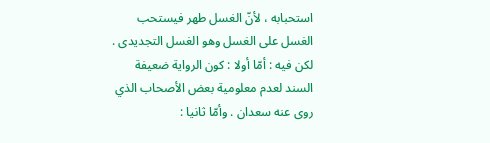استحبابه ، لأنّ الغسل طهر فيستحب الغسل على الغسل وهو الغسل التجديدى . لكن فيه : أمّا أولا : كون الرواية ضعيفة السند لعدم معلومية بعض الأصحاب الذي روى عنه سعدان . وأمّا ثانيا :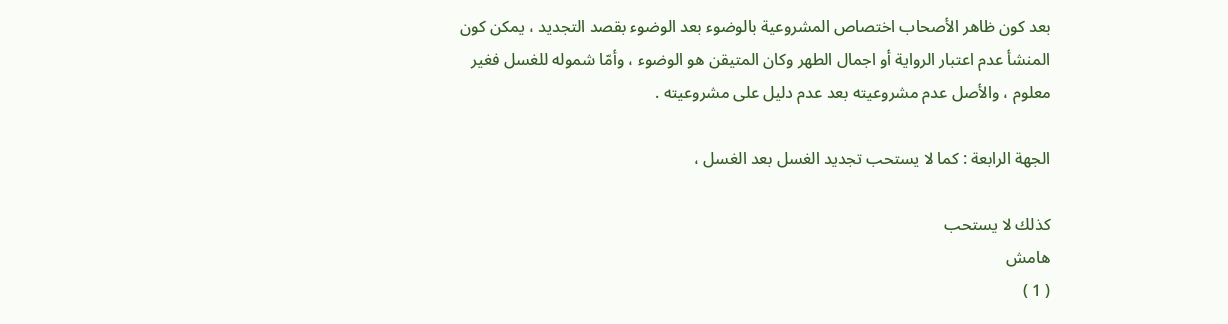بعد كون ظاهر الأصحاب اختصاص المشروعية بالوضوء بعد الوضوء بقصد التجديد ، يمكن كون المنشأ عدم اعتبار الرواية أو اجمال الطهر وكان المتيقن هو الوضوء ، وأمّا شموله للغسل فغير معلوم ، والأصل عدم مشروعيته بعد عدم دليل على مشروعيته .

الجهة الرابعة : كما لا يستحب تجديد الغسل بعد الغسل ،

كذلك لا يستحب
هامش
( 1 )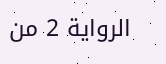الرواية 2 من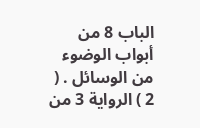الباب 8 من أبواب الوضوء من الوسائل . ( 2 ) الرواية 3 من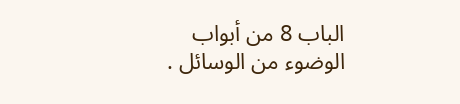الباب 8 من أبواب الوضوء من الوسائل .